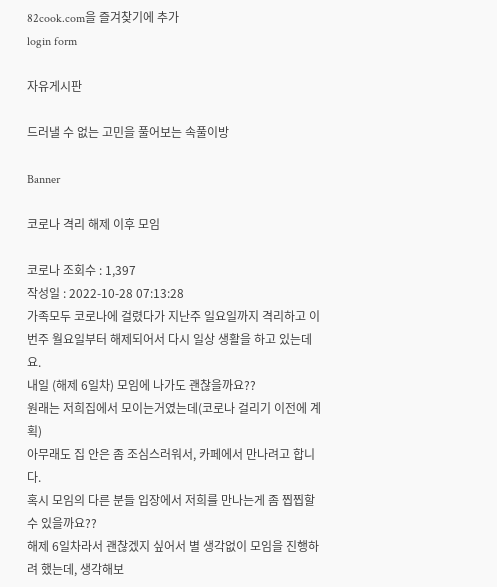82cook.com을 즐겨찾기에 추가
login form

자유게시판

드러낼 수 없는 고민을 풀어보는 속풀이방

Banner

코로나 격리 해제 이후 모임

코로나 조회수 : 1,397
작성일 : 2022-10-28 07:13:28
가족모두 코로나에 걸렸다가 지난주 일요일까지 격리하고 이번주 월요일부터 해제되어서 다시 일상 생활을 하고 있는데요.
내일 (해제 6일차) 모임에 나가도 괜찮을까요??
원래는 저희집에서 모이는거였는데(코로나 걸리기 이전에 계획)
아무래도 집 안은 좀 조심스러워서, 카페에서 만나려고 합니다.
혹시 모임의 다른 분들 입장에서 저희를 만나는게 좀 찝찝할 수 있을까요??
해제 6일차라서 괜찮겠지 싶어서 별 생각없이 모임을 진행하려 했는데, 생각해보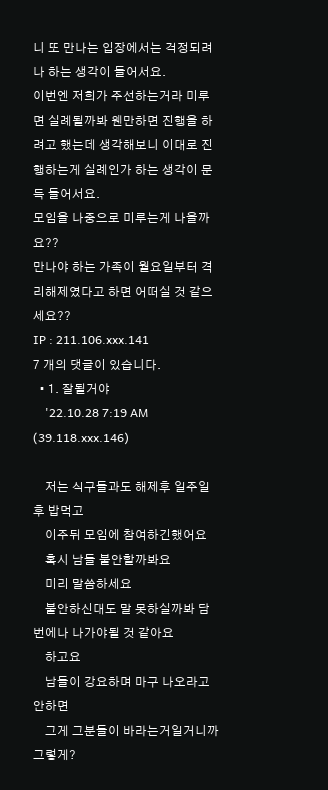니 또 만나는 입장에서는 걱정되려나 하는 생각이 들어서요.
이번엔 저희가 주선하는거라 미루면 실례될까봐 웬만하면 진행을 하려고 했는데 생각해보니 이대로 진행하는게 실례인가 하는 생각이 문득 들어서요.
모임을 나중으로 미루는게 나을까요??
만나야 하는 가족이 월요일부터 격리해제였다고 하면 어떠실 것 같으세요??
IP : 211.106.xxx.141
7 개의 댓글이 있습니다.
  • 1. 잘될거야
    '22.10.28 7:19 AM (39.118.xxx.146)

    저는 식구들과도 해제후 일주일 후 밥먹고
    이주뒤 모임에 참여하긴했어요
    혹시 남들 불안할까봐요
    미리 말씀하세요
    불안하신대도 말 못하실까봐 담번에나 나가야될 것 같아요
    하고요
    남들이 강요하며 마구 나오라고 안하면
    그게 그분들이 바라는거일거니까 그렇게?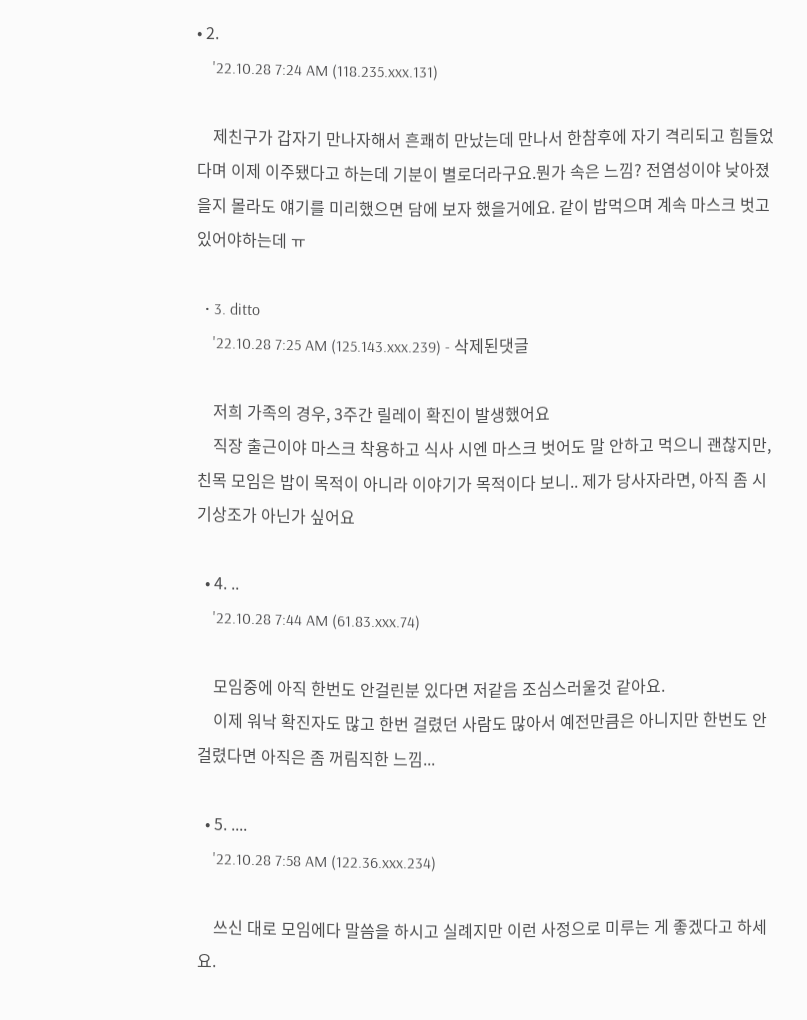• 2.
    '22.10.28 7:24 AM (118.235.xxx.131)

    제친구가 갑자기 만나자해서 흔쾌히 만났는데 만나서 한참후에 자기 격리되고 힘들었다며 이제 이주됐다고 하는데 기분이 별로더라구요.뭔가 속은 느낌? 전염성이야 낮아졌을지 몰라도 얘기를 미리했으면 담에 보자 했을거에요. 같이 밥먹으며 계속 마스크 벗고 있어야하는데 ㅠ

  • 3. ditto
    '22.10.28 7:25 AM (125.143.xxx.239) - 삭제된댓글

    저희 가족의 경우, 3주간 릴레이 확진이 발생했어요
    직장 출근이야 마스크 착용하고 식사 시엔 마스크 벗어도 말 안하고 먹으니 괜찮지만, 친목 모임은 밥이 목적이 아니라 이야기가 목적이다 보니.. 제가 당사자라면, 아직 좀 시기상조가 아닌가 싶어요

  • 4. ..
    '22.10.28 7:44 AM (61.83.xxx.74)

    모임중에 아직 한번도 안걸린분 있다면 저같음 조심스러울것 같아요.
    이제 워낙 확진자도 많고 한번 걸렸던 사람도 많아서 예전만큼은 아니지만 한번도 안걸렸다면 아직은 좀 꺼림직한 느낌...

  • 5. ....
    '22.10.28 7:58 AM (122.36.xxx.234)

    쓰신 대로 모임에다 말씀을 하시고 실례지만 이런 사정으로 미루는 게 좋겠다고 하세요.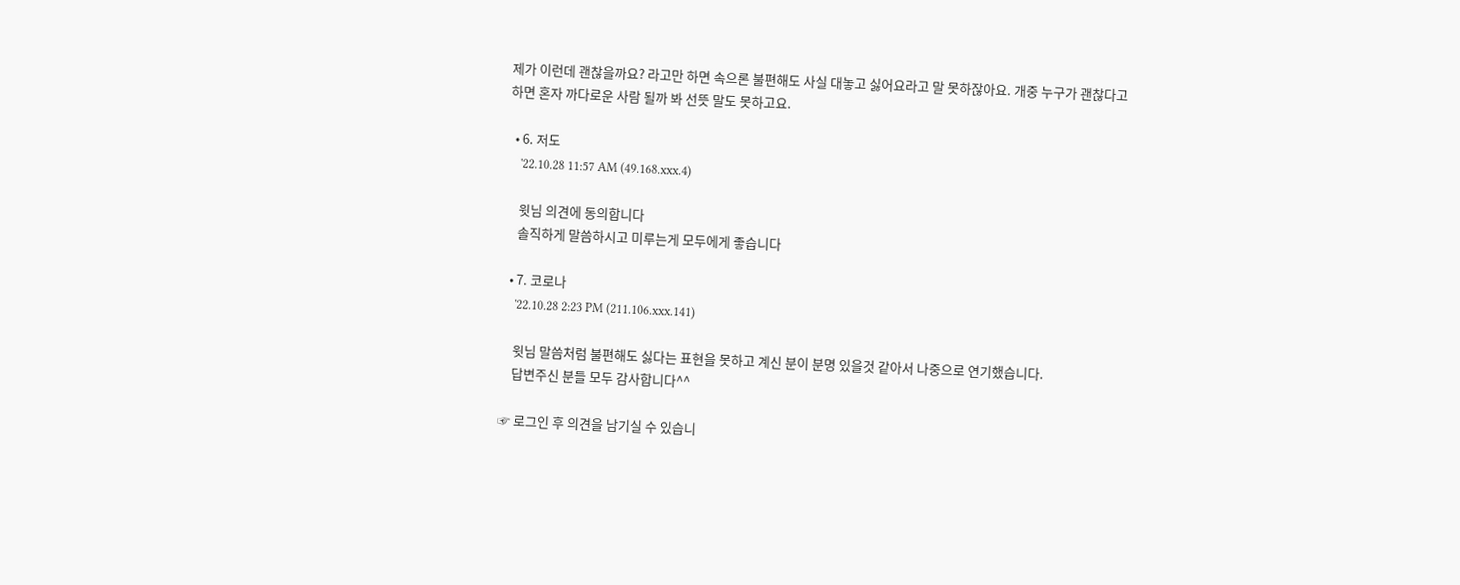제가 이런데 괜찮을까요? 라고만 하면 속으론 불편해도 사실 대놓고 싫어요라고 말 못하잖아요. 개중 누구가 괜찮다고 하면 혼자 까다로운 사람 될까 봐 선뜻 말도 못하고요.

  • 6. 저도
    '22.10.28 11:57 AM (49.168.xxx.4)

    윗님 의견에 동의합니다
    솔직하게 말씀하시고 미루는게 모두에게 좋습니다

  • 7. 코로나
    '22.10.28 2:23 PM (211.106.xxx.141)

    윗님 말씀처럼 불편해도 싫다는 표현을 못하고 계신 분이 분명 있을것 같아서 나중으로 연기했습니다.
    답변주신 분들 모두 감사합니다^^

☞ 로그인 후 의견을 남기실 수 있습니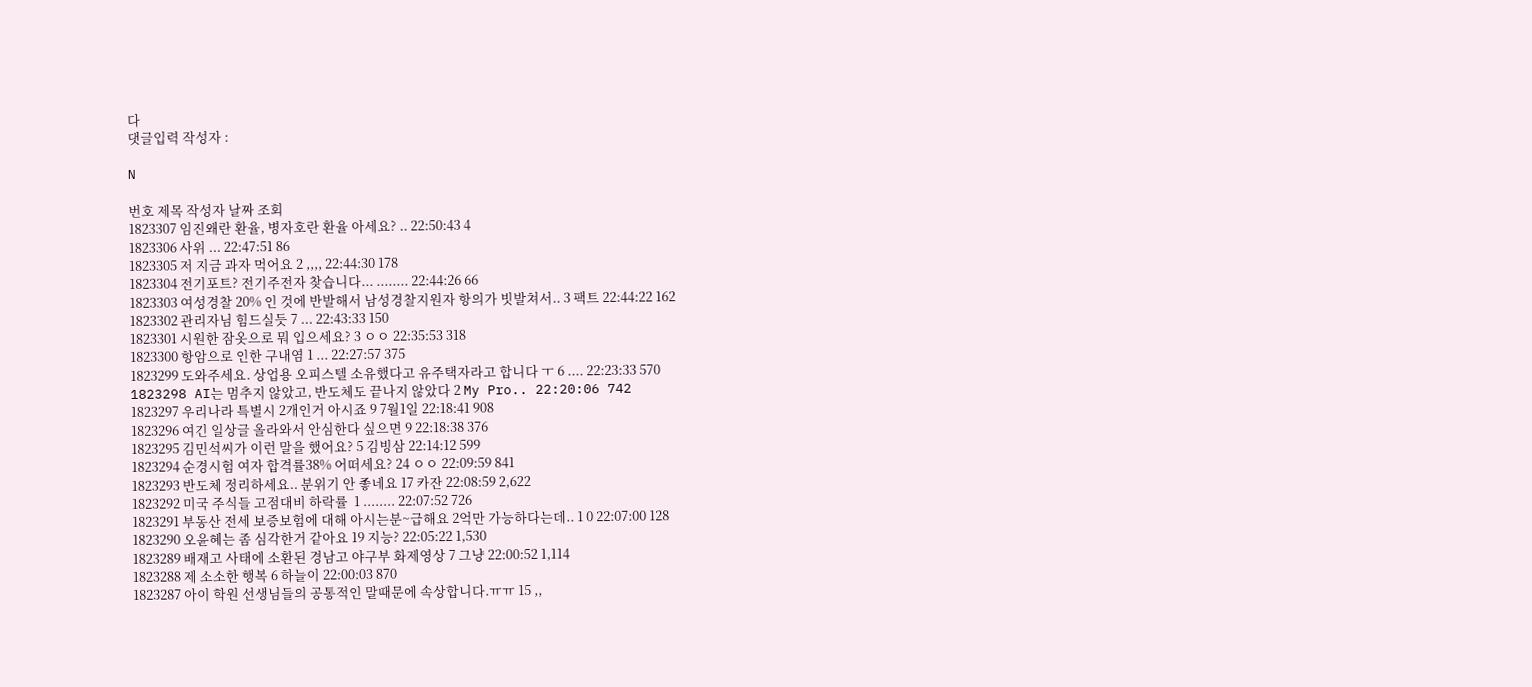다
댓글입력 작성자 :

N

번호 제목 작성자 날짜 조회
1823307 임진왜란 환율, 병자호란 환율 아세요? .. 22:50:43 4
1823306 사위 ... 22:47:51 86
1823305 저 지금 과자 먹어요 2 ,,,, 22:44:30 178
1823304 전기포트? 전기주전자 찾습니다... ........ 22:44:26 66
1823303 여성경찰 20% 인 것에 반발해서 남성경찰지원자 항의가 빗발쳐서.. 3 팩트 22:44:22 162
1823302 관리자님 힘드실듯 7 ... 22:43:33 150
1823301 시원한 잠옷으로 뭐 입으세요? 3 ㅇㅇ 22:35:53 318
1823300 항암으로 인한 구내염 1 ... 22:27:57 375
1823299 도와주세요. 상업용 오피스텔 소유했다고 유주택자라고 합니다 ㅜ 6 .... 22:23:33 570
1823298 AI는 멈추지 않았고, 반도체도 끝나지 않았다 2 My Pro.. 22:20:06 742
1823297 우리나라 특별시 2개인거 아시죠 9 7월1일 22:18:41 908
1823296 여긴 일상글 올라와서 안심한다 싶으면 9 22:18:38 376
1823295 김민석씨가 이런 말을 했어요? 5 김빙삼 22:14:12 599
1823294 순경시험 여자 합격률38% 어떠세요? 24 ㅇㅇ 22:09:59 841
1823293 반도체 정리하세요.. 분위기 안 좋네요 17 카잔 22:08:59 2,622
1823292 미국 주식들 고점대비 하락률  1 ........ 22:07:52 726
1823291 부동산 전세 보증보험에 대해 아시는분~급해요 2억만 가능하다는데.. 1 0 22:07:00 128
1823290 오윤혜는 좀 심각한거 같아요 19 지능? 22:05:22 1,530
1823289 배재고 사태에 소환된 경남고 야구부 화제영상 7 그냥 22:00:52 1,114
1823288 제 소소한 행복 6 하늘이 22:00:03 870
1823287 아이 학원 선생님들의 공통적인 말때문에 속상합니다.ㅠㅠ 15 ,,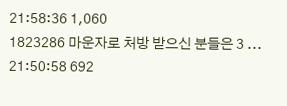21:58:36 1,060
1823286 마운자로 처방 받으신 분들은 3 ... 21:50:58 692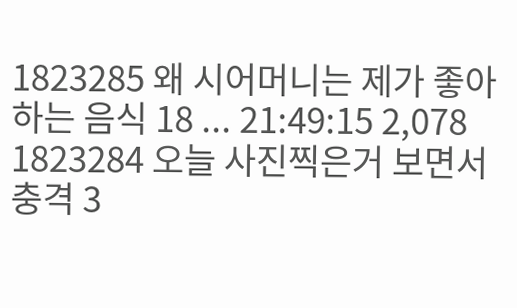1823285 왜 시어머니는 제가 좋아하는 음식 18 ... 21:49:15 2,078
1823284 오늘 사진찍은거 보면서 충격 3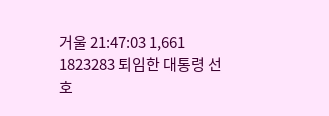거울 21:47:03 1,661
1823283 퇴임한 대통령 선호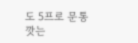도 5프로 문통 깟는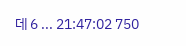데 6 ... 21:47:02 750